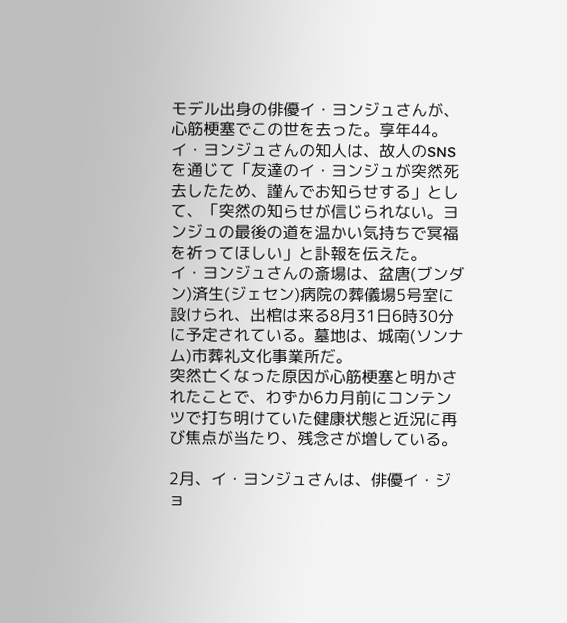モデル出身の俳優イ・ヨンジュさんが、心筋梗塞でこの世を去った。享年44。
イ・ヨンジュさんの知人は、故人のSNSを通じて「友達のイ・ヨンジュが突然死去したため、謹んでお知らせする」として、「突然の知らせが信じられない。ヨンジュの最後の道を温かい気持ちで冥福を祈ってほしい」と訃報を伝えた。
イ・ヨンジュさんの斎場は、盆唐(ブンダン)済生(ジェセン)病院の葬儀場5号室に設けられ、出棺は来る8月31日6時30分に予定されている。墓地は、城南(ソンナム)市葬礼文化事業所だ。
突然亡くなった原因が心筋梗塞と明かされたことで、わずか6カ月前にコンテンツで打ち明けていた健康状態と近況に再び焦点が当たり、残念さが増している。

2月、イ・ヨンジュさんは、俳優イ・ジョ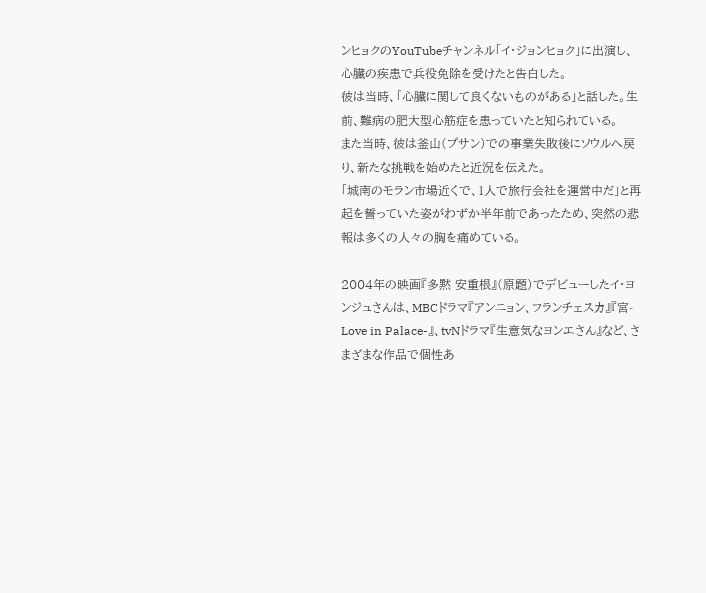ンヒョクのYouTubeチャンネル「イ・ジョンヒョク」に出演し、心臓の疾患で兵役免除を受けたと告白した。
彼は当時、「心臓に関して良くないものがある」と話した。生前、難病の肥大型心筋症を患っていたと知られている。
また当時、彼は釜山(プサン)での事業失敗後にソウルへ戻り、新たな挑戦を始めたと近況を伝えた。
「城南のモラン市場近くで、1人で旅行会社を運営中だ」と再起を誓っていた姿がわずか半年前であったため、突然の悲報は多くの人々の胸を痛めている。

2004年の映画『多黙 安重根』(原題)でデビューしたイ・ヨンジュさんは、MBCドラマ『アンニョン、フランチェスカ』『宮-Love in Palace-』、tvNドラマ『生意気なヨンエさん』など、さまざまな作品で個性あ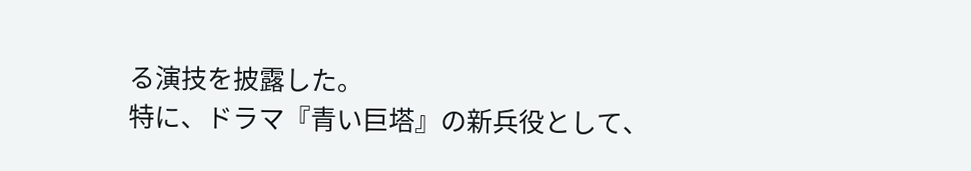る演技を披露した。
特に、ドラマ『青い巨塔』の新兵役として、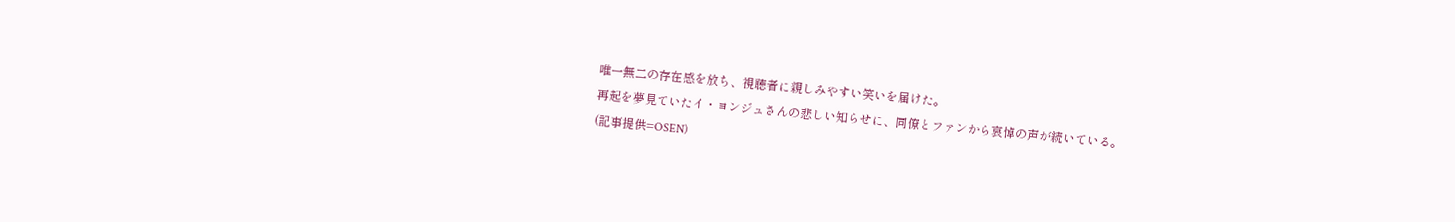唯一無二の存在感を放ち、視聴者に親しみやすい笑いを届けた。
再起を夢見ていたイ・ヨンジュさんの悲しい知らせに、同僚とファンから哀悼の声が続いている。
(記事提供=OSEN)